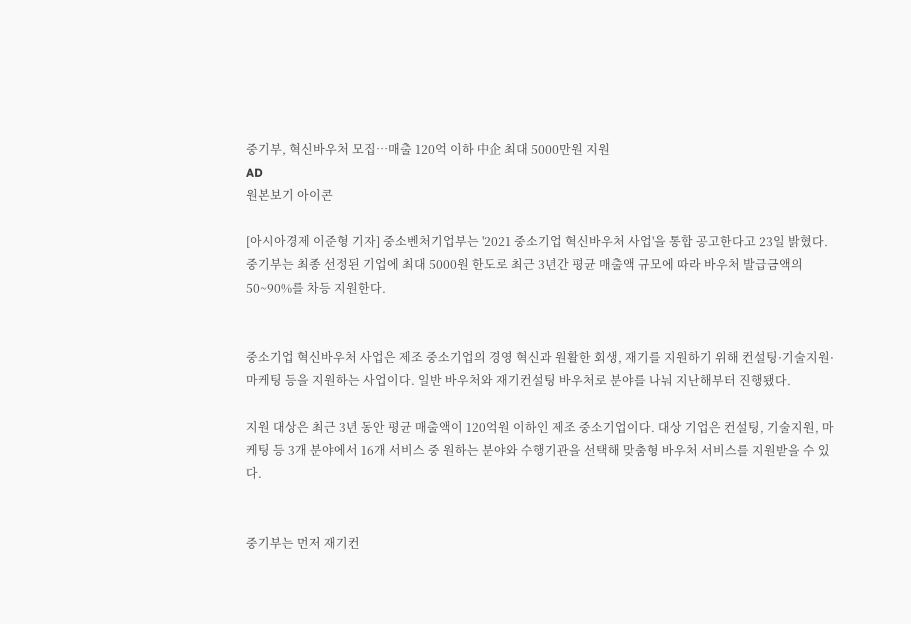중기부, 혁신바우처 모집…매출 120억 이하 中企 최대 5000만원 지원
AD
원본보기 아이콘

[아시아경제 이준형 기자] 중소벤처기업부는 '2021 중소기업 혁신바우처 사업'을 통합 공고한다고 23일 밝혔다. 중기부는 최종 선정된 기업에 최대 5000원 한도로 최근 3년간 평균 매출액 규모에 따라 바우처 발급금액의 50~90%를 차등 지원한다.


중소기업 혁신바우처 사업은 제조 중소기업의 경영 혁신과 원활한 회생, 재기를 지원하기 위해 컨설팅·기술지원·마케팅 등을 지원하는 사업이다. 일반 바우처와 재기컨설팅 바우처로 분야를 나눠 지난해부터 진행됐다.

지원 대상은 최근 3년 동안 평균 매출액이 120억원 이하인 제조 중소기업이다. 대상 기업은 컨설팅, 기술지원, 마케팅 등 3개 분야에서 16개 서비스 중 원하는 분야와 수행기관을 선택해 맞춤형 바우처 서비스를 지원받을 수 있다.


중기부는 먼저 재기컨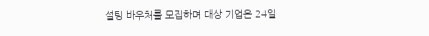설팅 바우처를 모집하며 대상 기업은 24일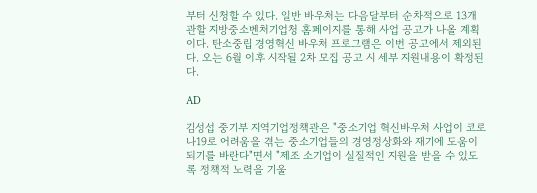부터 신청할 수 있다. 일반 바우처는 다음달부터 순차적으로 13개 관할 지방중소벤처기업청 홈페이지를 통해 사업 공고가 나올 계획이다. 탄소중립 경영혁신 바우처 프로그램은 이번 공고에서 제외된다. 오는 6월 이후 시작될 2차 모집 공고 시 세부 지원내용이 확정된다.

AD

김성섭 중기부 지역기업정책관은 "중소기업 혁신바우처 사업이 코로나19로 어려움을 겪는 중소기업들의 경영정상화와 재기에 도움이 되기를 바란다"면서 "제조 소기업이 실질적인 지원을 받을 수 있도록 정책적 노력을 기울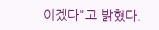이겠다"고 밝혔다.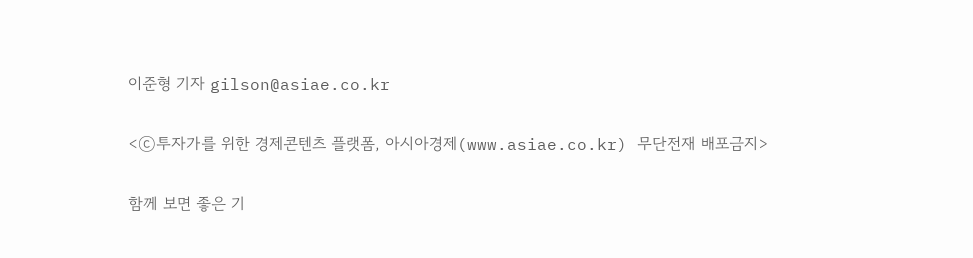이준형 기자 gilson@asiae.co.kr

<ⓒ투자가를 위한 경제콘텐츠 플랫폼, 아시아경제(www.asiae.co.kr) 무단전재 배포금지>

함께 보면 좋은 기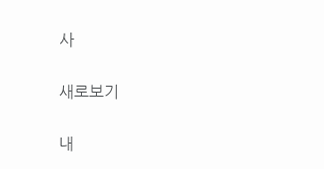사

새로보기

내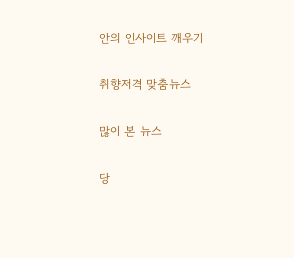안의 인사이트 깨우기

취향저격 맞춤뉴스

많이 본 뉴스

당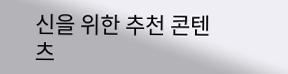신을 위한 추천 콘텐츠